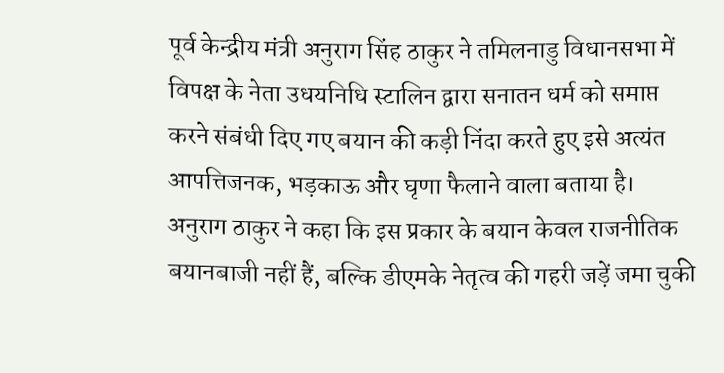पूर्व केन्द्रीय मंत्री अनुराग सिंह ठाकुर ने तमिलनाडु विधानसभा में विपक्ष के नेता उधयनिधि स्टालिन द्वारा सनातन धर्म को समाप्त करने संबंधी दिए गए बयान की कड़ी निंदा करते हुए इसे अत्यंत आपत्तिजनक, भड़काऊ और घृणा फैलाने वाला बताया है। अनुराग ठाकुर ने कहा कि इस प्रकार के बयान केवल राजनीतिक बयानबाजी नहीं हैं, बल्कि डीएमके नेतृत्व की गहरी जड़ें जमा चुकी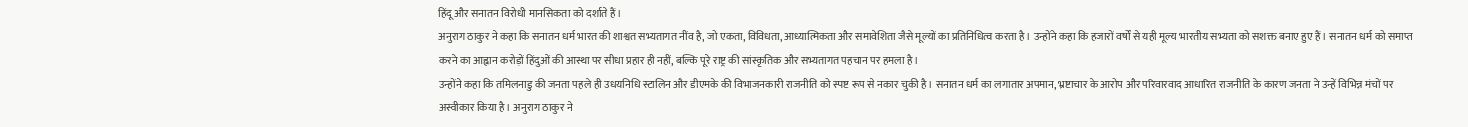हिंदू और सनातन विरोधी मानसिकता को दर्शाते हैं।
अनुराग ठाकुर ने कहा कि सनातन धर्म भारत की शाश्वत सभ्यतागत नींव है, जो एकता, विविधता, आध्यात्मिकता और समावेशिता जैसे मूल्यों का प्रतिनिधित्व करता है। उन्होंने कहा कि हजारों वर्षों से यही मूल्य भारतीय सभ्यता को सशक्त बनाए हुए हैं। सनातन धर्म को समाप्त करने का आह्वान करोड़ों हिंदुओं की आस्था पर सीधा प्रहार ही नहीं, बल्कि पूरे राष्ट्र की सांस्कृतिक और सभ्यतागत पहचान पर हमला है।
उन्होंने कहा कि तमिलनाडु की जनता पहले ही उधयनिधि स्टालिन और डीएमके की विभाजनकारी राजनीति को स्पष्ट रूप से नकार चुकी है। सनातन धर्म का लगातार अपमान, भ्रष्टाचार के आरोप और परिवारवाद आधारित राजनीति के कारण जनता ने उन्हें विभिन्न मंचों पर अस्वीकार किया है। अनुराग ठाकुर ने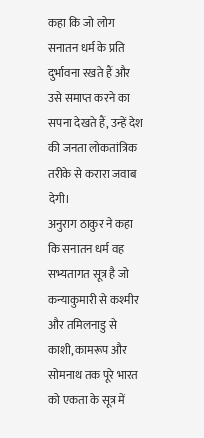कहा कि जो लोग सनातन धर्म के प्रति दुर्भावना रखते हैं और उसे समाप्त करने का सपना देखते हैं, उन्हें देश की जनता लोकतांत्रिक तरीके से करारा जवाब देगी।
अनुराग ठाकुर ने कहा कि सनातन धर्म वह सभ्यतागत सूत्र है जो कन्याकुमारी से कश्मीर और तमिलनाडु से काशी, कामरूप और सोमनाथ तक पूरे भारत को एकता के सूत्र में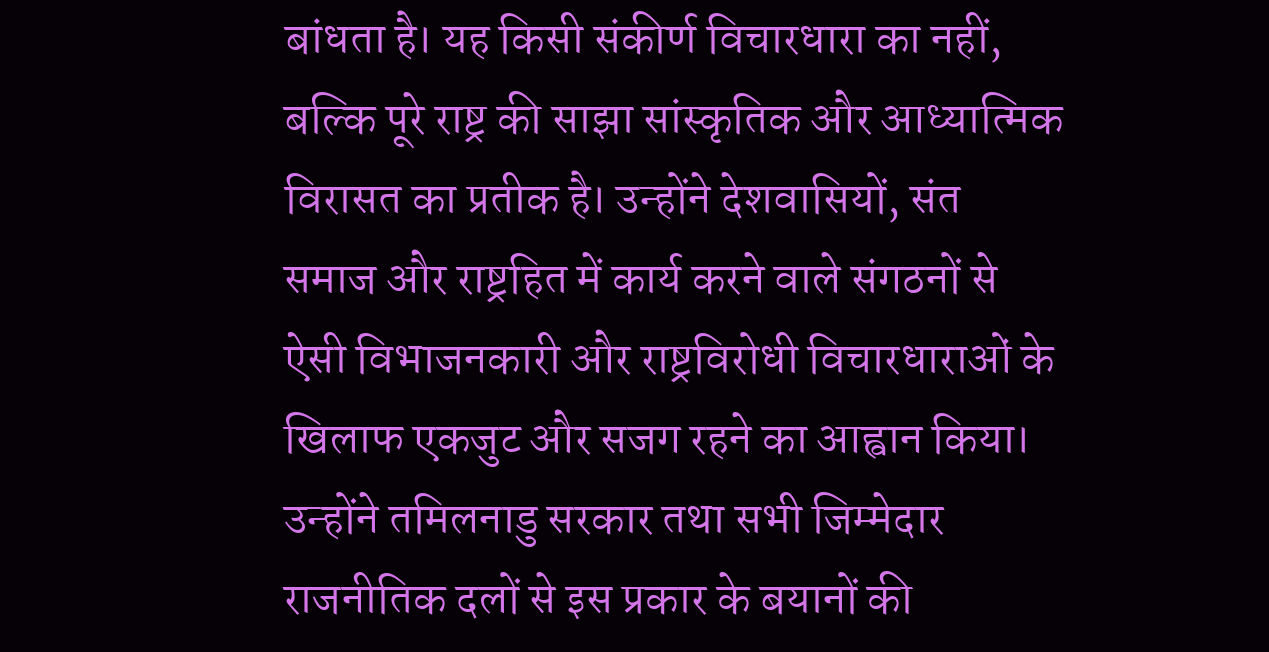बांधता है। यह किसी संकीर्ण विचारधारा का नहीं, बल्कि पूरे राष्ट्र की साझा सांस्कृतिक और आध्यात्मिक विरासत का प्रतीक है। उन्होंने देशवासियों, संत समाज और राष्ट्रहित में कार्य करने वाले संगठनों से ऐसी विभाजनकारी और राष्ट्रविरोधी विचारधाराओं के खिलाफ एकजुट और सजग रहने का आह्वान किया।
उन्होंने तमिलनाडु सरकार तथा सभी जिम्मेदार राजनीतिक दलों से इस प्रकार के बयानों की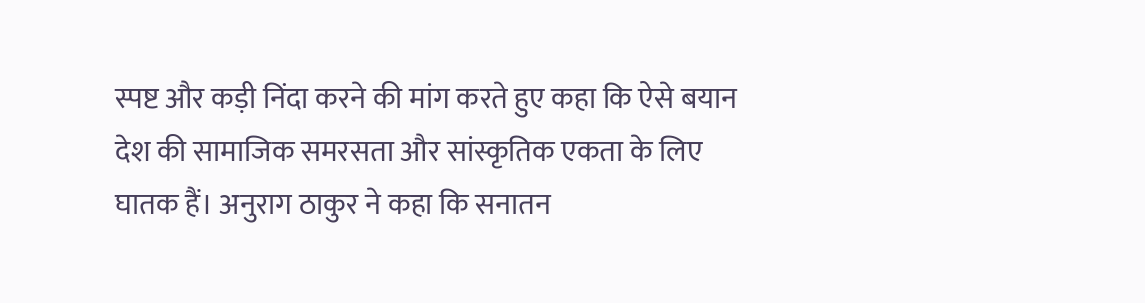स्पष्ट और कड़ी निंदा करने की मांग करते हुए कहा कि ऐसे बयान देश की सामाजिक समरसता और सांस्कृतिक एकता के लिए घातक हैं। अनुराग ठाकुर ने कहा कि सनातन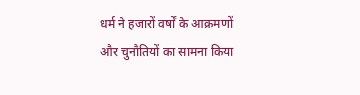धर्म ने हजारों वर्षों के आक्रमणों और चुनौतियों का सामना किया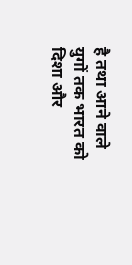है तथा आने वाले युगों तक भारत को दिशा और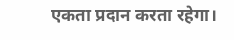एकता प्रदान करता रहेगा।